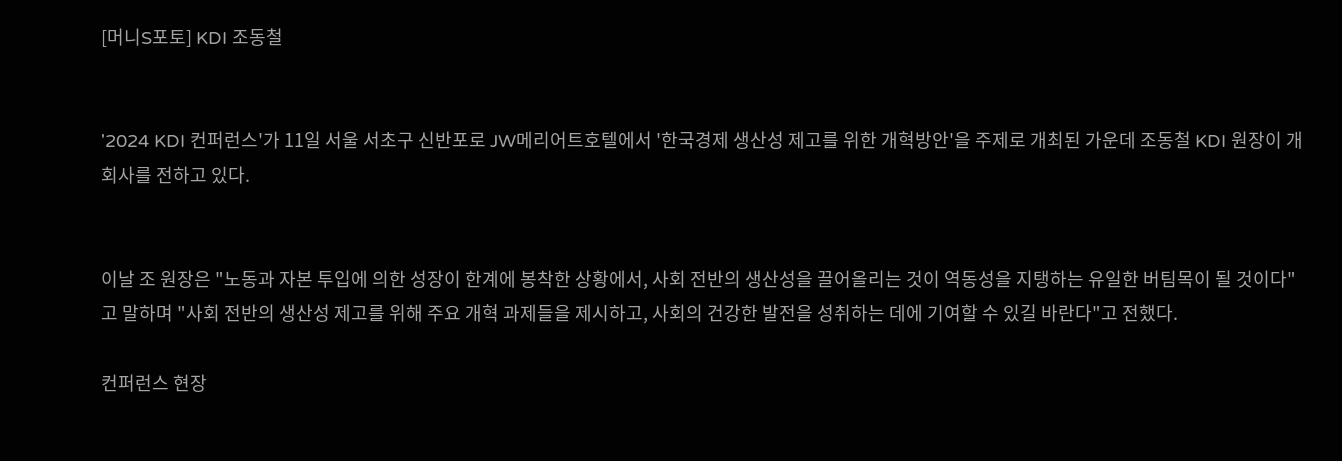[머니S포토] KDI 조동철


'2024 KDI 컨퍼런스'가 11일 서울 서초구 신반포로 JW메리어트호텔에서 '한국경제 생산성 제고를 위한 개혁방안'을 주제로 개최된 가운데 조동철 KDI 원장이 개회사를 전하고 있다.


이날 조 원장은 "노동과 자본 투입에 의한 성장이 한계에 봉착한 상황에서, 사회 전반의 생산성을 끌어올리는 것이 역동성을 지탱하는 유일한 버팀목이 될 것이다"고 말하며 "사회 전반의 생산성 제고를 위해 주요 개혁 과제들을 제시하고, 사회의 건강한 발전을 성취하는 데에 기여할 수 있길 바란다"고 전했다.

컨퍼런스 현장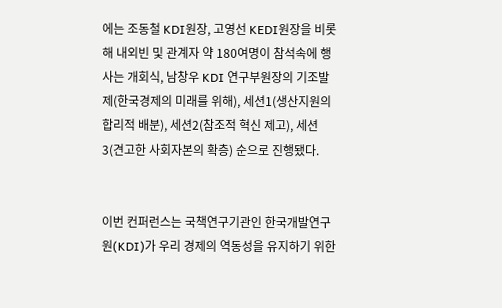에는 조동철 KDI원장, 고영선 KEDI원장을 비롯해 내외빈 및 관계자 약 180여명이 참석속에 행사는 개회식, 남창우 KDI 연구부원장의 기조발제(한국경제의 미래를 위해), 세션1(생산지원의 합리적 배분), 세션2(참조적 혁신 제고), 세션3(견고한 사회자본의 확층) 순으로 진행됐다.


이번 컨퍼런스는 국책연구기관인 한국개발연구원(KDI)가 우리 경제의 역동성을 유지하기 위한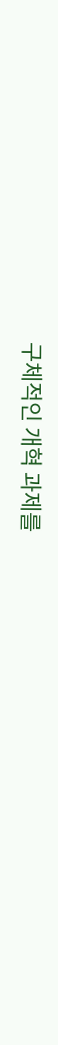구체적인 개혁 과제를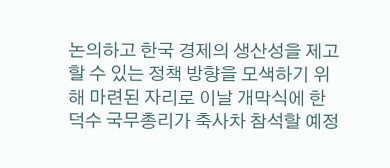논의하고 한국 경제의 생산성을 제고할 수 있는 정책 방향을 모색하기 위해 마련된 자리로 이날 개막식에 한덕수 국무총리가 축사차 참석할 예정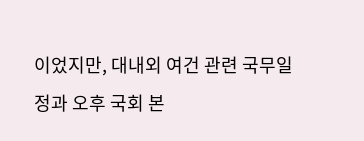이었지만, 대내외 여건 관련 국무일정과 오후 국회 본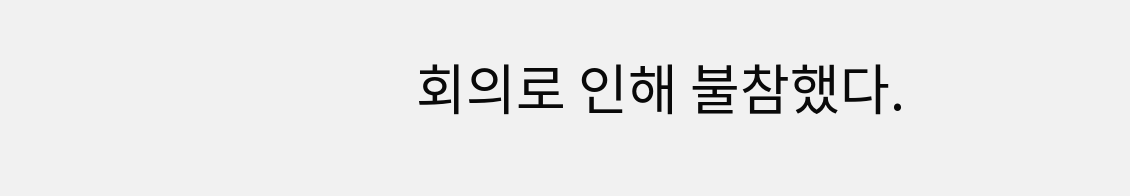회의로 인해 불참했다.